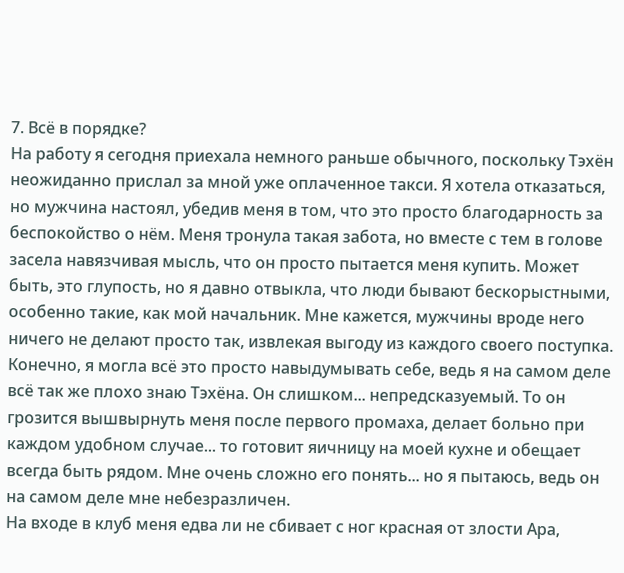7. Всё в порядке?
На работу я сегодня приехала немного раньше обычного, поскольку Тэхён неожиданно прислал за мной уже оплаченное такси. Я хотела отказаться, но мужчина настоял, убедив меня в том, что это просто благодарность за беспокойство о нём. Меня тронула такая забота, но вместе с тем в голове засела навязчивая мысль, что он просто пытается меня купить. Может быть, это глупость, но я давно отвыкла, что люди бывают бескорыстными, особенно такие, как мой начальник. Мне кажется, мужчины вроде него ничего не делают просто так, извлекая выгоду из каждого своего поступка.
Конечно, я могла всё это просто навыдумывать себе, ведь я на самом деле всё так же плохо знаю Тэхёна. Он слишком... непредсказуемый. То он грозится вышвырнуть меня после первого промаха, делает больно при каждом удобном случае... то готовит яичницу на моей кухне и обещает всегда быть рядом. Мне очень сложно его понять... но я пытаюсь, ведь он на самом деле мне небезразличен.
На входе в клуб меня едва ли не сбивает с ног красная от злости Ара,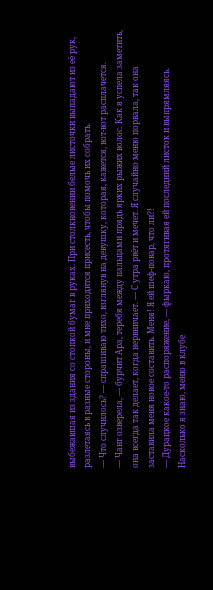выбежавшая из здания со стопкой бумаг в руках. При столкновении белые листочки выпадают из её рук, разлетаясь в разные стороны, и мне приходится присесть, чтобы помочь их собрать.
— Что случилось? — спрашиваю тихо, взглянув на девушку, которая, кажется, вот-вот расплачется.
— Чанг озверела, — бурчит Ара, теребя между пальцами прядь ярких рыжих волос. Как я успела заметить, она всегда так делает, когда нервничает. — С утра рвёт и мечет. Я случайно меню порвала, так она заставила меня новое составить. Меня! Я ей шеф-повар, что ли?!
— Дурацкое какое-то распоряжение, — фыркаю, протягивая ей последний листок и выпрямляясь. Насколько я знаю, меню в клубе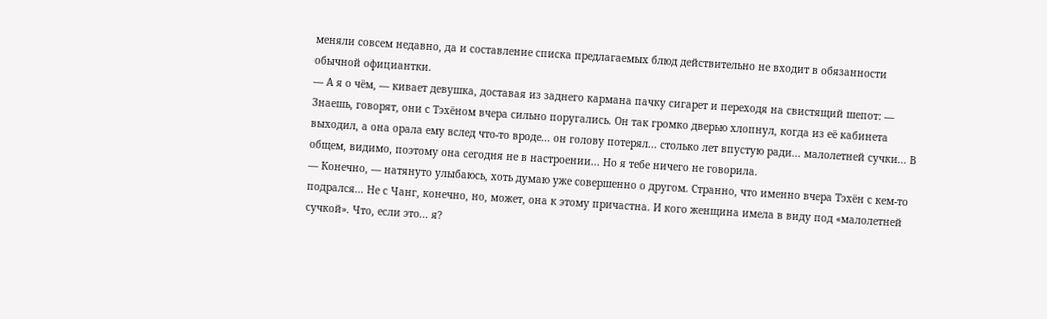меняли совсем недавно, да и составление списка предлагаемых блюд действительно не входит в обязанности обычной официантки.
— А я о чём, — кивает девушка, доставая из заднего кармана пачку сигарет и переходя на свистящий шепот: — Знаешь, говорят, они с Тэхёном вчера сильно поругались. Он так громко дверью хлопнул, когда из её кабинета выходил, а она орала ему вслед что-то вроде... он голову потерял... столько лет впустую ради... малолетней сучки... В общем, видимо, поэтому она сегодня не в настроении... Но я тебе ничего не говорила.
— Конечно, — натянуто улыбаюсь, хоть думаю уже совершенно о другом. Странно, что именно вчера Тэхён с кем-то подрался... Не с Чанг, конечно, но, может, она к этому причастна. И кого женщина имела в виду под «малолетней сучкой». Что, если это... я?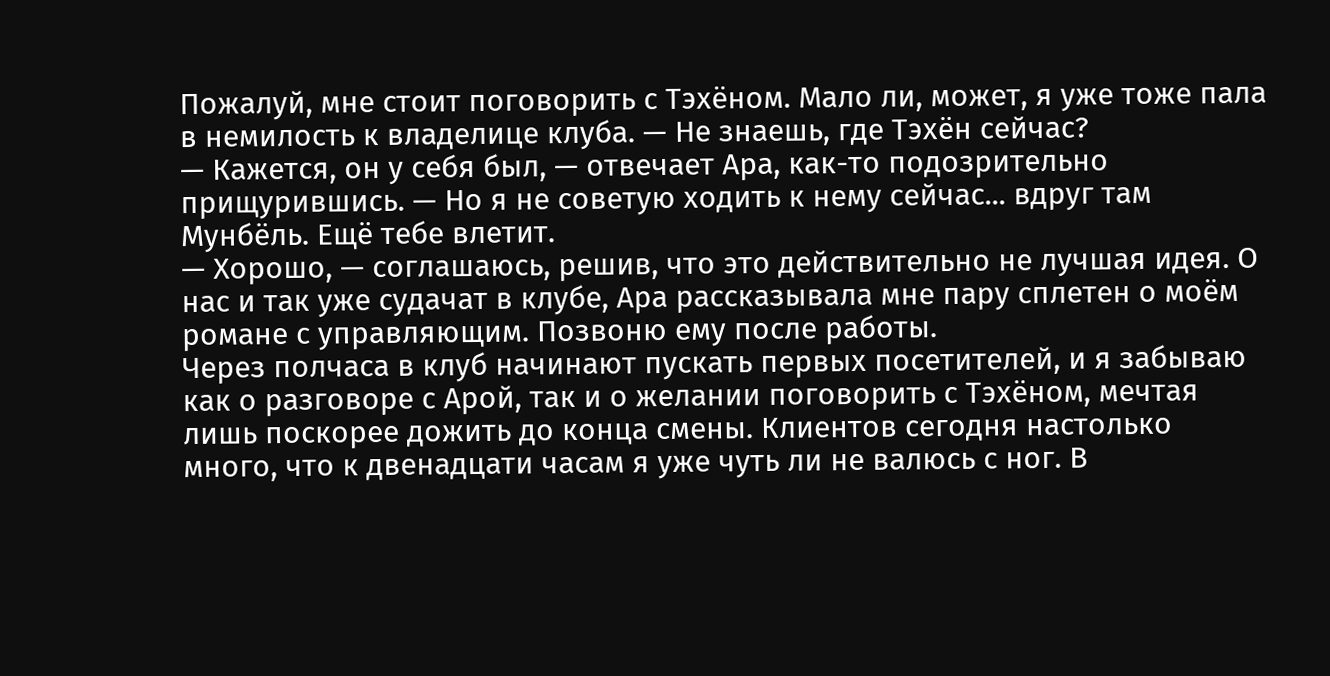Пожалуй, мне стоит поговорить с Тэхёном. Мало ли, может, я уже тоже пала в немилость к владелице клуба. — Не знаешь, где Тэхён сейчас?
— Кажется, он у себя был, — отвечает Ара, как-то подозрительно прищурившись. — Но я не советую ходить к нему сейчас... вдруг там Мунбёль. Ещё тебе влетит.
— Хорошо, — соглашаюсь, решив, что это действительно не лучшая идея. О нас и так уже судачат в клубе, Ара рассказывала мне пару сплетен о моём романе с управляющим. Позвоню ему после работы.
Через полчаса в клуб начинают пускать первых посетителей, и я забываю как о разговоре с Арой, так и о желании поговорить с Тэхёном, мечтая лишь поскорее дожить до конца смены. Клиентов сегодня настолько много, что к двенадцати часам я уже чуть ли не валюсь с ног. В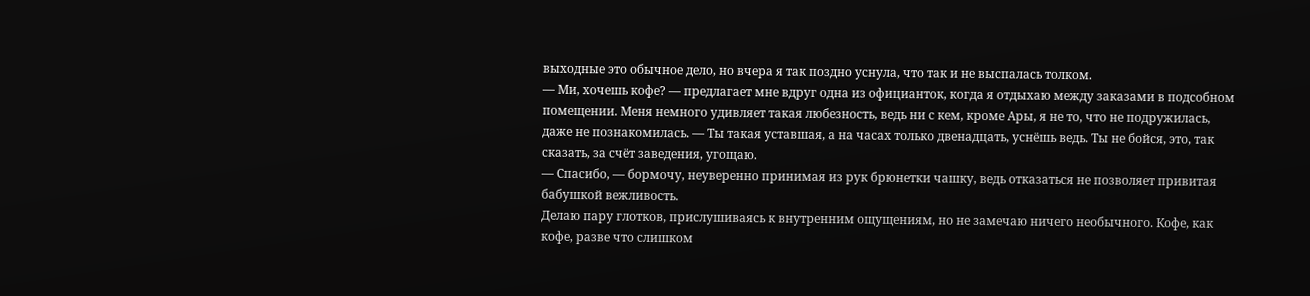выходные это обычное дело, но вчера я так поздно уснула, что так и не выспалась толком.
— Ми, хочешь кофе? — предлагает мне вдруг одна из официанток, когда я отдыхаю между заказами в подсобном помещении. Меня немного удивляет такая любезность, ведь ни с кем, кроме Ары, я не то, что не подружилась, даже не познакомилась. — Ты такая уставшая, а на часах только двенадцать, уснёшь ведь. Ты не бойся, это, так сказать, за счёт заведения, угощаю.
— Спасибо, — бормочу, неуверенно принимая из рук брюнетки чашку, ведь отказаться не позволяет привитая бабушкой вежливость.
Делаю пару глотков, прислушиваясь к внутренним ощущениям, но не замечаю ничего необычного. Кофе, как кофе, разве что слишком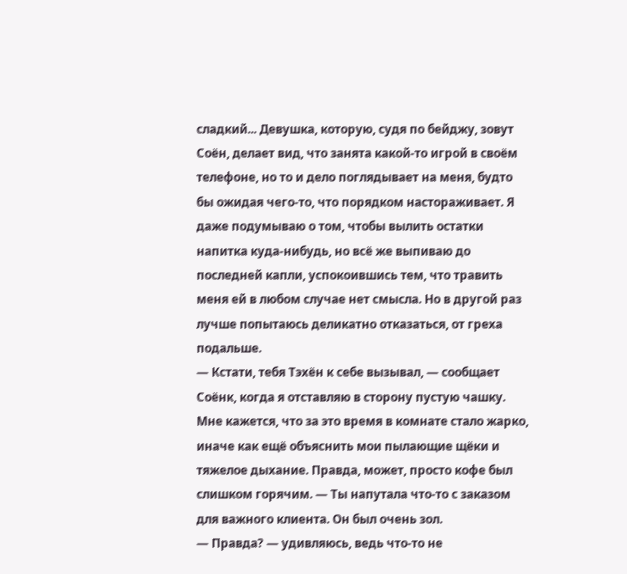сладкий... Девушка, которую, судя по бейджу, зовут Соён, делает вид, что занята какой-то игрой в своём телефоне, но то и дело поглядывает на меня, будто бы ожидая чего-то, что порядком настораживает. Я даже подумываю о том, чтобы вылить остатки напитка куда-нибудь, но всё же выпиваю до последней капли, успокоившись тем, что травить меня ей в любом случае нет смысла. Но в другой раз лучше попытаюсь деликатно отказаться, от греха подальше.
— Кстати, тебя Тэхён к себе вызывал, — сообщает Соёнк, когда я отставляю в сторону пустую чашку. Мне кажется, что за это время в комнате стало жарко, иначе как ещё объяснить мои пылающие щёки и тяжелое дыхание. Правда, может, просто кофе был слишком горячим. — Ты напутала что-то с заказом для важного клиента. Он был очень зол.
— Правда? — удивляюсь, ведь что-то не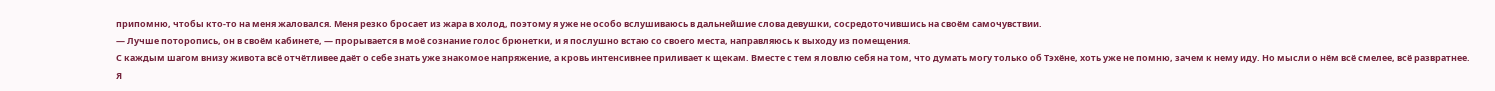припомню, чтобы кто-то на меня жаловался. Меня резко бросает из жара в холод, поэтому я уже не особо вслушиваюсь в дальнейшие слова девушки, сосредоточившись на своём самочувствии.
— Лучше поторопись, он в своём кабинете, — прорывается в моё сознание голос брюнетки, и я послушно встаю со своего места, направляюсь к выходу из помещения.
С каждым шагом внизу живота всё отчётливее даёт о себе знать уже знакомое напряжение, а кровь интенсивнее приливает к щекам. Вместе с тем я ловлю себя на том, что думать могу только об Тэхёне, хоть уже не помню, зачем к нему иду. Но мысли о нём всё смелее, всё развратнее. Я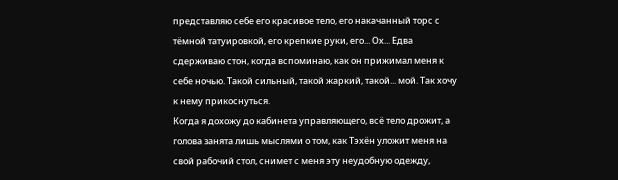представляю себе его красивое тело, его накачанный торс с тёмной татуировкой, его крепкие руки, его... Ох... Едва сдерживаю стон, когда вспоминаю, как он прижимал меня к себе ночью. Такой сильный, такой жаркий, такой... мой. Так хочу к нему прикоснуться.
Когда я дохожу до кабинета управляющего, всё тело дрожит, а голова занята лишь мыслями о том, как Тэхён уложит меня на свой рабочий стол, снимет с меня эту неудобную одежду,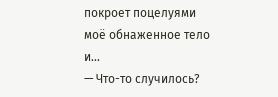покроет поцелуями моё обнаженное тело и...
— Что-то случилось?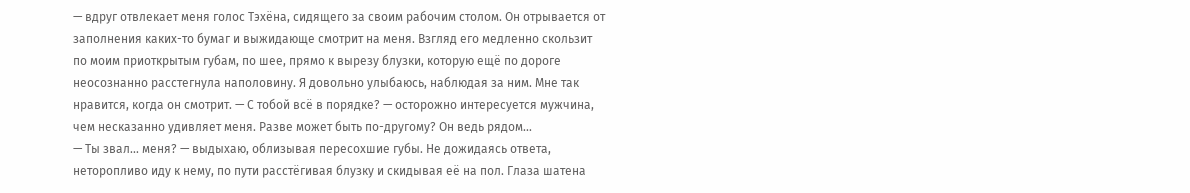— вдруг отвлекает меня голос Тэхёна, сидящего за своим рабочим столом. Он отрывается от заполнения каких-то бумаг и выжидающе смотрит на меня. Взгляд его медленно скользит по моим приоткрытым губам, по шее, прямо к вырезу блузки, которую ещё по дороге неосознанно расстегнула наполовину. Я довольно улыбаюсь, наблюдая за ним. Мне так нравится, когда он смотрит. — С тобой всё в порядке? — осторожно интересуется мужчина, чем несказанно удивляет меня. Разве может быть по-другому? Он ведь рядом...
— Ты звал... меня? — выдыхаю, облизывая пересохшие губы. Не дожидаясь ответа, неторопливо иду к нему, по пути расстёгивая блузку и скидывая её на пол. Глаза шатена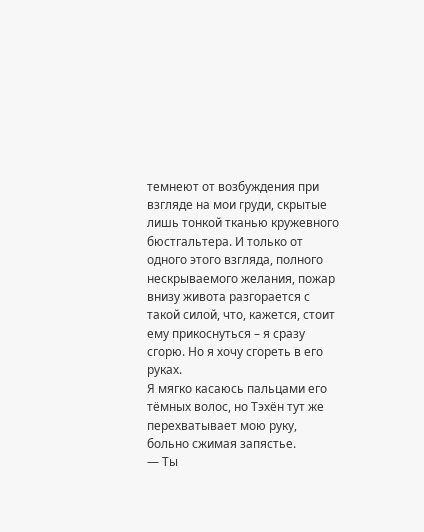темнеют от возбуждения при взгляде на мои груди, скрытые лишь тонкой тканью кружевного бюстгальтера. И только от одного этого взгляда, полного нескрываемого желания, пожар внизу живота разгорается с такой силой, что, кажется, стоит ему прикоснуться – я сразу сгорю. Но я хочу сгореть в его руках.
Я мягко касаюсь пальцами его тёмных волос, но Тэхён тут же перехватывает мою руку, больно сжимая запястье.
— Ты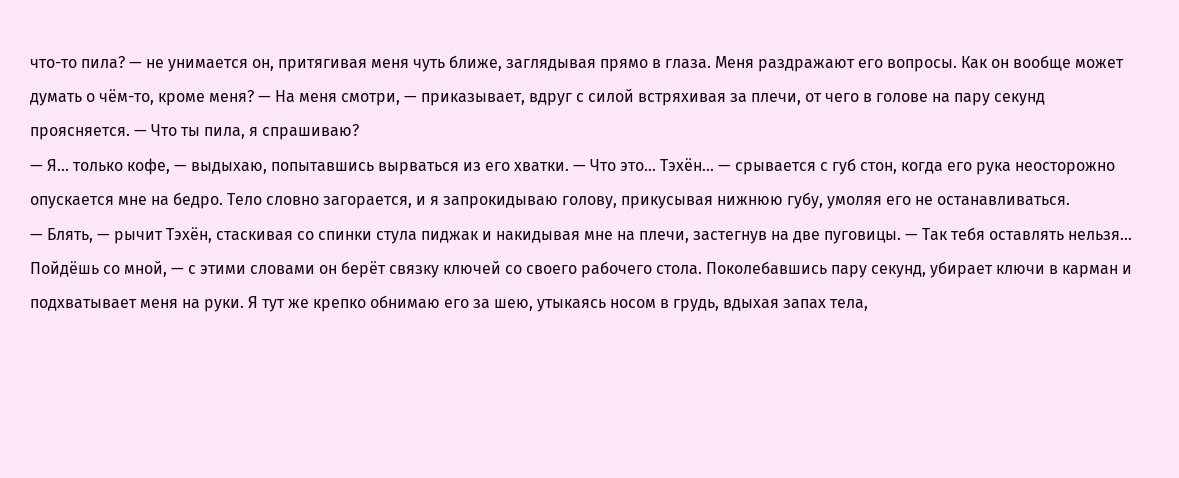что-то пила? — не унимается он, притягивая меня чуть ближе, заглядывая прямо в глаза. Меня раздражают его вопросы. Как он вообще может думать о чём-то, кроме меня? — На меня смотри, — приказывает, вдруг с силой встряхивая за плечи, от чего в голове на пару секунд проясняется. — Что ты пила, я спрашиваю?
— Я... только кофе, — выдыхаю, попытавшись вырваться из его хватки. — Что это... Тэхён... — срывается с губ стон, когда его рука неосторожно опускается мне на бедро. Тело словно загорается, и я запрокидываю голову, прикусывая нижнюю губу, умоляя его не останавливаться.
— Блять, — рычит Тэхён, стаскивая со спинки стула пиджак и накидывая мне на плечи, застегнув на две пуговицы. — Так тебя оставлять нельзя... Пойдёшь со мной, — с этими словами он берёт связку ключей со своего рабочего стола. Поколебавшись пару секунд, убирает ключи в карман и подхватывает меня на руки. Я тут же крепко обнимаю его за шею, утыкаясь носом в грудь, вдыхая запах тела,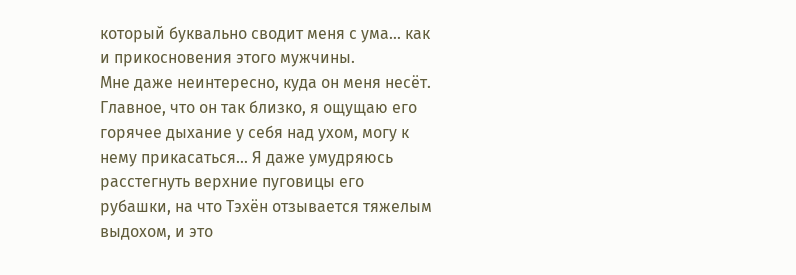который буквально сводит меня с ума... как и прикосновения этого мужчины.
Мне даже неинтересно, куда он меня несёт. Главное, что он так близко, я ощущаю его горячее дыхание у себя над ухом, могу к нему прикасаться... Я даже умудряюсь расстегнуть верхние пуговицы его рубашки, на что Тэхён отзывается тяжелым выдохом, и это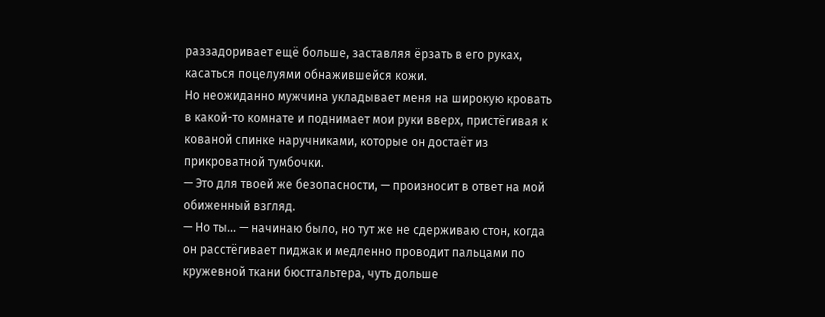раззадоривает ещё больше, заставляя ёрзать в его руках, касаться поцелуями обнажившейся кожи.
Но неожиданно мужчина укладывает меня на широкую кровать в какой-то комнате и поднимает мои руки вверх, пристёгивая к кованой спинке наручниками, которые он достаёт из прикроватной тумбочки.
— Это для твоей же безопасности, — произносит в ответ на мой обиженный взгляд.
— Но ты... — начинаю было, но тут же не сдерживаю стон, когда он расстёгивает пиджак и медленно проводит пальцами по кружевной ткани бюстгальтера, чуть дольше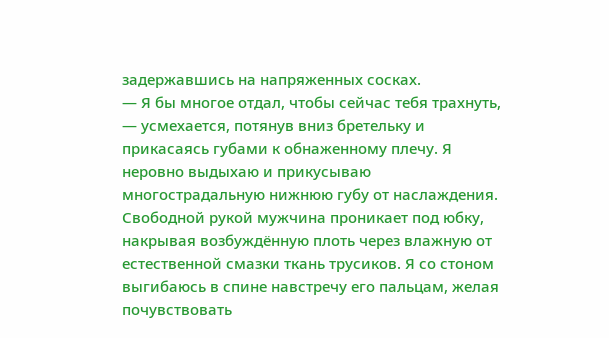задержавшись на напряженных сосках.
— Я бы многое отдал, чтобы сейчас тебя трахнуть, — усмехается, потянув вниз бретельку и прикасаясь губами к обнаженному плечу. Я неровно выдыхаю и прикусываю многострадальную нижнюю губу от наслаждения. Свободной рукой мужчина проникает под юбку, накрывая возбуждённую плоть через влажную от естественной смазки ткань трусиков. Я со стоном выгибаюсь в спине навстречу его пальцам, желая почувствовать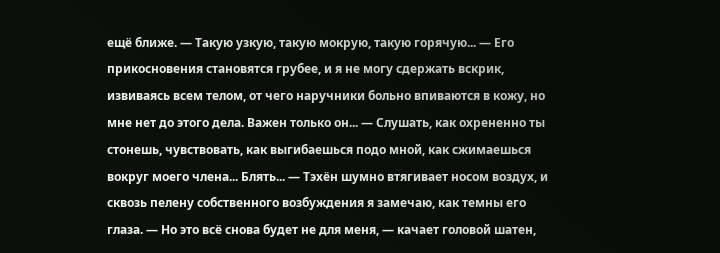ещё ближе. — Такую узкую, такую мокрую, такую горячую... — Его прикосновения становятся грубее, и я не могу сдержать вскрик, извиваясь всем телом, от чего наручники больно впиваются в кожу, но мне нет до этого дела. Важен только он... — Слушать, как охрененно ты стонешь, чувствовать, как выгибаешься подо мной, как сжимаешься вокруг моего члена... Блять... — Тэхён шумно втягивает носом воздух, и сквозь пелену собственного возбуждения я замечаю, как темны его глаза. — Но это всё снова будет не для меня, — качает головой шатен,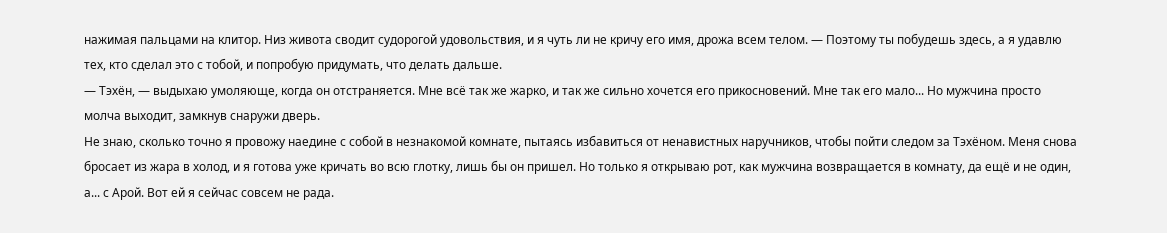нажимая пальцами на клитор. Низ живота сводит судорогой удовольствия, и я чуть ли не кричу его имя, дрожа всем телом. — Поэтому ты побудешь здесь, а я удавлю тех, кто сделал это с тобой, и попробую придумать, что делать дальше.
— Тэхён, — выдыхаю умоляюще, когда он отстраняется. Мне всё так же жарко, и так же сильно хочется его прикосновений. Мне так его мало... Но мужчина просто молча выходит, замкнув снаружи дверь.
Не знаю, сколько точно я провожу наедине с собой в незнакомой комнате, пытаясь избавиться от ненавистных наручников, чтобы пойти следом за Тэхёном. Меня снова бросает из жара в холод, и я готова уже кричать во всю глотку, лишь бы он пришел. Но только я открываю рот, как мужчина возвращается в комнату, да ещё и не один, а... с Арой. Вот ей я сейчас совсем не рада.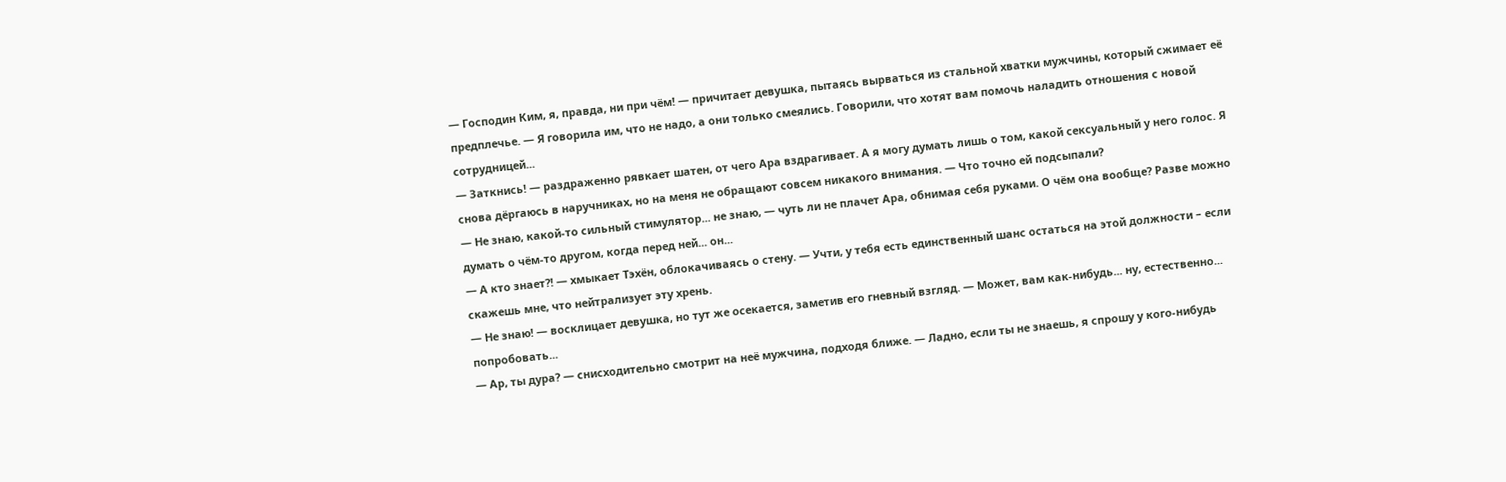— Господин Ким, я, правда, ни при чём! — причитает девушка, пытаясь вырваться из стальной хватки мужчины, который сжимает её предплечье. — Я говорила им, что не надо, а они только смеялись. Говорили, что хотят вам помочь наладить отношения с новой сотрудницей...
— Заткнись! — раздраженно рявкает шатен, от чего Ара вздрагивает. А я могу думать лишь о том, какой сексуальный у него голос. Я снова дёргаюсь в наручниках, но на меня не обращают совсем никакого внимания. — Что точно ей подсыпали?
— Не знаю, какой-то сильный стимулятор... не знаю, — чуть ли не плачет Ара, обнимая себя руками. О чём она вообще? Разве можно думать о чём-то другом, когда перед ней... он...
— А кто знает?! — хмыкает Тэхён, облокачиваясь о стену. — Учти, у тебя есть единственный шанс остаться на этой должности – если скажешь мне, что нейтрализует эту хрень.
— Не знаю! — восклицает девушка, но тут же осекается, заметив его гневный взгляд. — Может, вам как-нибудь... ну, естественно... попробовать...
— Ар, ты дура? — снисходительно смотрит на неё мужчина, подходя ближе. — Ладно, если ты не знаешь, я спрошу у кого-нибудь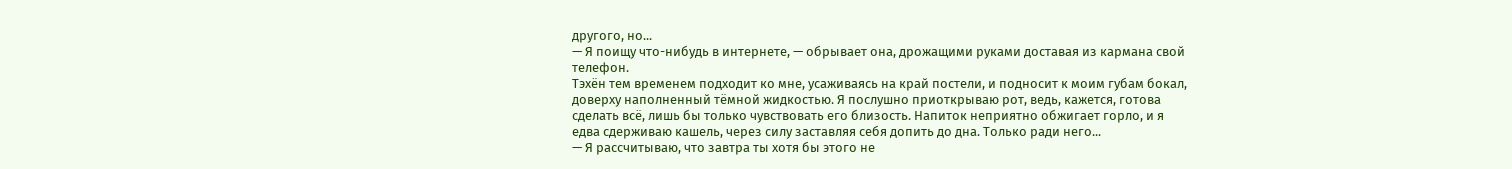другого, но...
— Я поищу что-нибудь в интернете, — обрывает она, дрожащими руками доставая из кармана свой телефон.
Тэхён тем временем подходит ко мне, усаживаясь на край постели, и подносит к моим губам бокал, доверху наполненный тёмной жидкостью. Я послушно приоткрываю рот, ведь, кажется, готова сделать всё, лишь бы только чувствовать его близость. Напиток неприятно обжигает горло, и я едва сдерживаю кашель, через силу заставляя себя допить до дна. Только ради него...
— Я рассчитываю, что завтра ты хотя бы этого не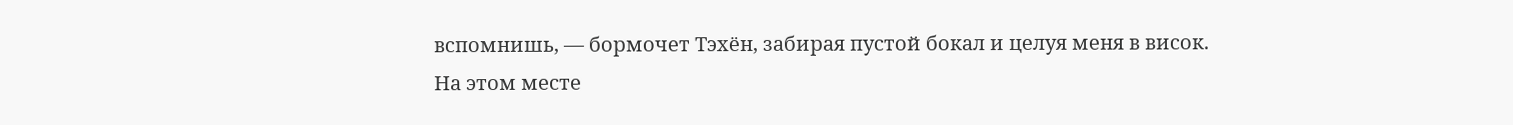вспомнишь, — бормочет Тэхён, забирая пустой бокал и целуя меня в висок.
На этом месте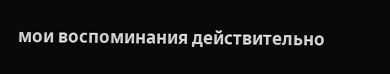мои воспоминания действительно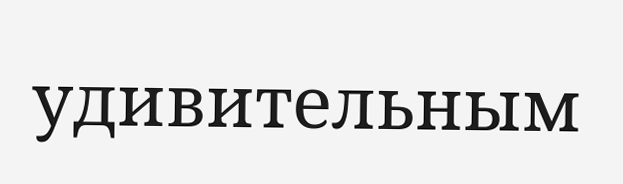удивительным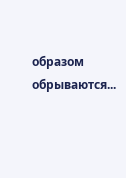образом обрываются...